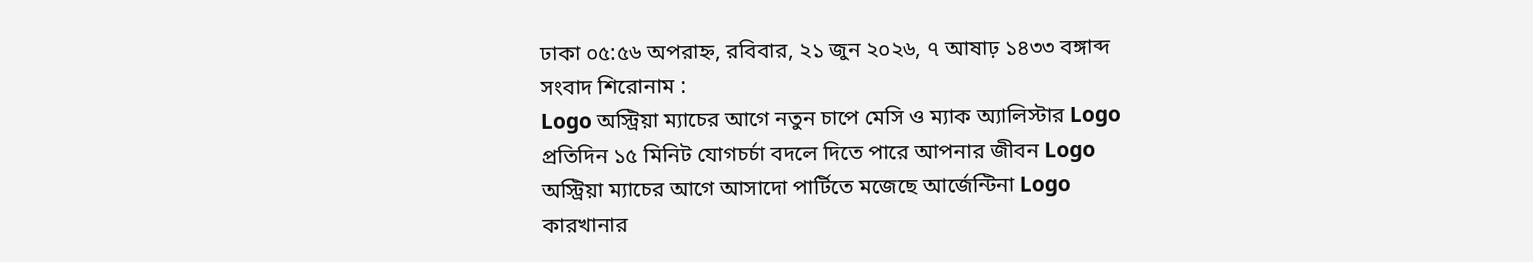ঢাকা ০৫:৫৬ অপরাহ্ন, রবিবার, ২১ জুন ২০২৬, ৭ আষাঢ় ১৪৩৩ বঙ্গাব্দ
সংবাদ শিরোনাম :
Logo অস্ট্রিয়া ম্যাচের আগে নতুন চাপে মেসি ও ম্যাক অ্যালিস্টার Logo প্রতিদিন ১৫ মিনিট যোগচর্চা বদলে দিতে পারে আপনার জীবন Logo অস্ট্রিয়া ম্যাচের আগে আসাদো পার্টিতে মজেছে আর্জেন্টিনা Logo কারখানার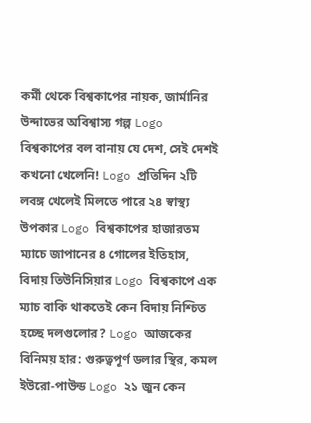কর্মী থেকে বিশ্বকাপের নায়ক, জার্মানির উন্দাভের অবিশ্বাস্য গল্প Logo বিশ্বকাপের বল বানায় যে দেশ, সেই দেশই কখনো খেলেনি! Logo প্রতিদিন ২টি লবঙ্গ খেলেই মিলতে পারে ২৪ স্বাস্থ্য উপকার Logo বিশ্বকাপের হাজারতম ম্যাচে জাপানের ৪ গোলের ইতিহাস, বিদায় তিউনিসিয়ার Logo বিশ্বকাপে এক ম্যাচ বাকি থাকতেই কেন বিদায় নিশ্চিত হচ্ছে দলগুলোর? Logo আজকের বিনিময় হার: গুরুত্বপূর্ণ ডলার স্থির, কমল ইউরো-পাউন্ড Logo ২১ জুন কেন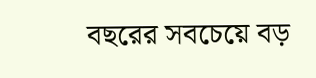বছরের সবচেয়ে বড়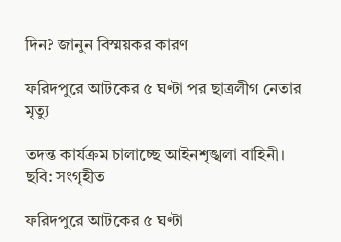দিন? জানুন বিস্ময়কর কারণ

ফরিদপুরে আটকের ৫ ঘণ্টা পর ছাত্রলীগ নেতার মৃত্যু

তদন্ত কার্যক্রম চালাচ্ছে আইনশৃঙ্খলা বাহিনী। ছবি: সংগৃহীত

ফরিদপুরে আটকের ৫ ঘণ্টা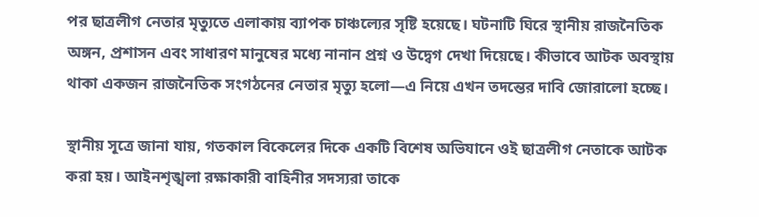পর ছাত্রলীগ নেতার মৃত্যুতে এলাকায় ব্যাপক চাঞ্চল্যের সৃষ্টি হয়েছে। ঘটনাটি ঘিরে স্থানীয় রাজনৈতিক অঙ্গন, প্রশাসন এবং সাধারণ মানুষের মধ্যে নানান প্রশ্ন ও উদ্বেগ দেখা দিয়েছে। কীভাবে আটক অবস্থায় থাকা একজন রাজনৈতিক সংগঠনের নেতার মৃত্যু হলো—এ নিয়ে এখন তদন্তের দাবি জোরালো হচ্ছে।

স্থানীয় সূত্রে জানা যায়, গতকাল বিকেলের দিকে একটি বিশেষ অভিযানে ওই ছাত্রলীগ নেতাকে আটক করা হয়। আইনশৃঙ্খলা রক্ষাকারী বাহিনীর সদস্যরা তাকে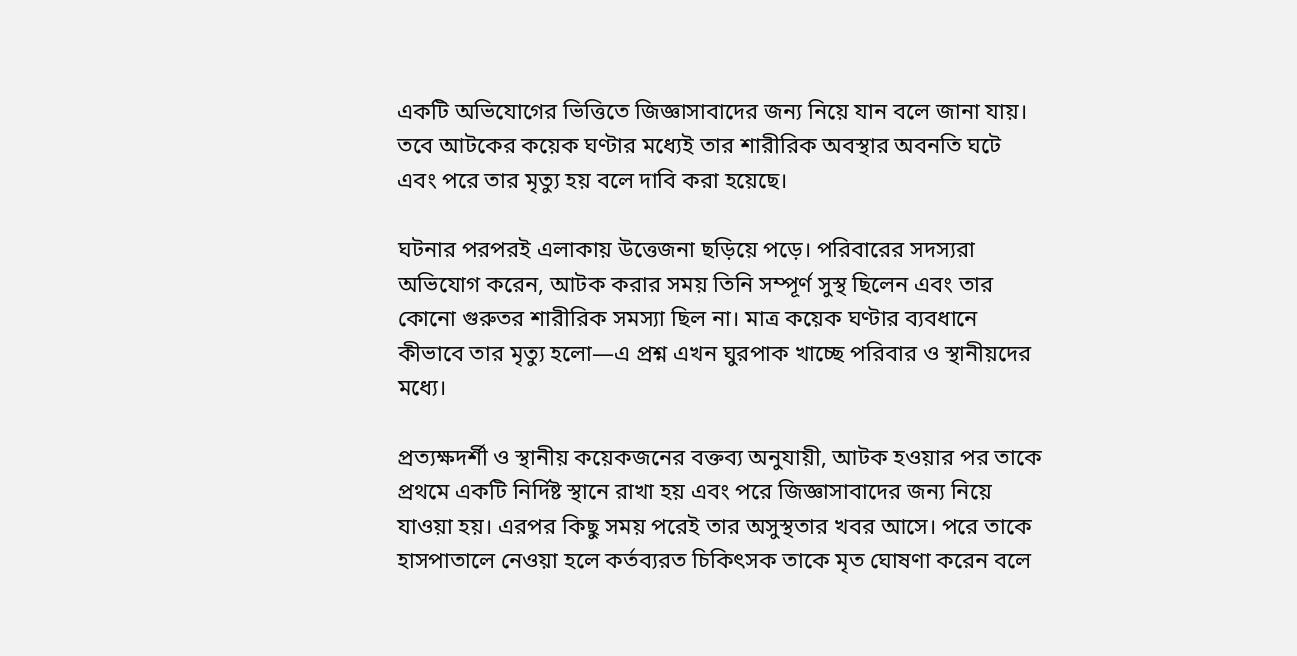একটি অভিযোগের ভিত্তিতে জিজ্ঞাসাবাদের জন্য নিয়ে যান বলে জানা যায়। তবে আটকের কয়েক ঘণ্টার মধ্যেই তার শারীরিক অবস্থার অবনতি ঘটে এবং পরে তার মৃত্যু হয় বলে দাবি করা হয়েছে।

ঘটনার পরপরই এলাকায় উত্তেজনা ছড়িয়ে পড়ে। পরিবারের সদস্যরা অভিযোগ করেন, আটক করার সময় তিনি সম্পূর্ণ সুস্থ ছিলেন এবং তার কোনো গুরুতর শারীরিক সমস্যা ছিল না। মাত্র কয়েক ঘণ্টার ব্যবধানে কীভাবে তার মৃত্যু হলো—এ প্রশ্ন এখন ঘুরপাক খাচ্ছে পরিবার ও স্থানীয়দের মধ্যে।

প্রত্যক্ষদর্শী ও স্থানীয় কয়েকজনের বক্তব্য অনুযায়ী, আটক হওয়ার পর তাকে প্রথমে একটি নির্দিষ্ট স্থানে রাখা হয় এবং পরে জিজ্ঞাসাবাদের জন্য নিয়ে যাওয়া হয়। এরপর কিছু সময় পরেই তার অসুস্থতার খবর আসে। পরে তাকে হাসপাতালে নেওয়া হলে কর্তব্যরত চিকিৎসক তাকে মৃত ঘোষণা করেন বলে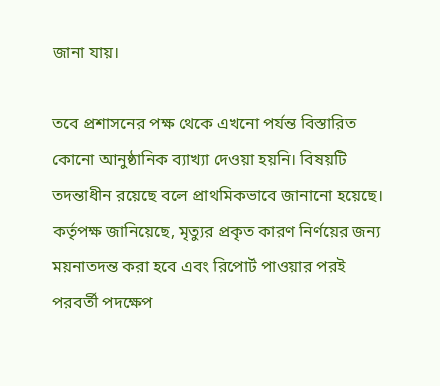জানা যায়।

তবে প্রশাসনের পক্ষ থেকে এখনো পর্যন্ত বিস্তারিত কোনো আনুষ্ঠানিক ব্যাখ্যা দেওয়া হয়নি। বিষয়টি তদন্তাধীন রয়েছে বলে প্রাথমিকভাবে জানানো হয়েছে। কর্তৃপক্ষ জানিয়েছে, মৃত্যুর প্রকৃত কারণ নির্ণয়ের জন্য ময়নাতদন্ত করা হবে এবং রিপোর্ট পাওয়ার পরই পরবর্তী পদক্ষেপ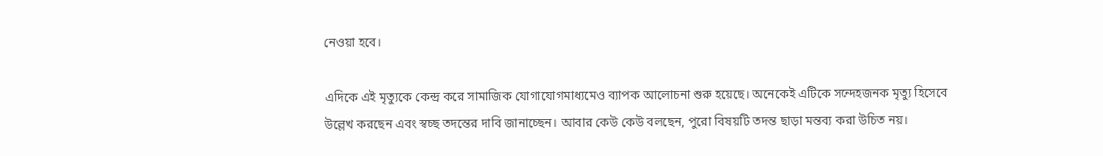নেওয়া হবে।

এদিকে এই মৃত্যুকে কেন্দ্র করে সামাজিক যোগাযোগমাধ্যমেও ব্যাপক আলোচনা শুরু হয়েছে। অনেকেই এটিকে সন্দেহজনক মৃত্যু হিসেবে উল্লেখ করছেন এবং স্বচ্ছ তদন্তের দাবি জানাচ্ছেন। আবার কেউ কেউ বলছেন, পুরো বিষয়টি তদন্ত ছাড়া মন্তব্য করা উচিত নয়।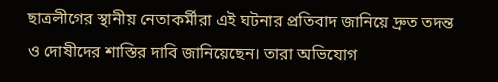ছাত্রলীগের স্থানীয় নেতাকর্মীরা এই ঘটনার প্রতিবাদ জানিয়ে দ্রুত তদন্ত ও দোষীদের শাস্তির দাবি জানিয়েছেন। তারা অভিযোগ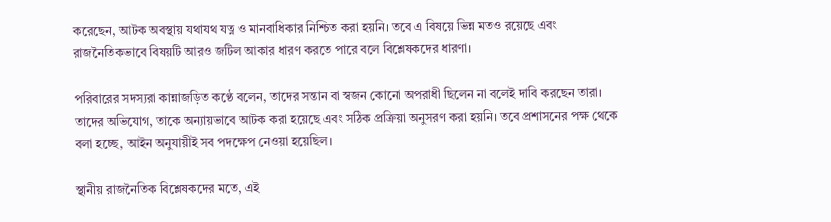করেছেন, আটক অবস্থায় যথাযথ যত্ন ও মানবাধিকার নিশ্চিত করা হয়নি। তবে এ বিষয়ে ভিন্ন মতও রয়েছে এবং রাজনৈতিকভাবে বিষয়টি আরও জটিল আকার ধারণ করতে পারে বলে বিশ্লেষকদের ধারণা।

পরিবারের সদস্যরা কান্নাজড়িত কণ্ঠে বলেন, তাদের সন্তান বা স্বজন কোনো অপরাধী ছিলেন না বলেই দাবি করছেন তারা। তাদের অভিযোগ, তাকে অন্যায়ভাবে আটক করা হয়েছে এবং সঠিক প্রক্রিয়া অনুসরণ করা হয়নি। তবে প্রশাসনের পক্ষ থেকে বলা হচ্ছে, আইন অনুযায়ীই সব পদক্ষেপ নেওয়া হয়েছিল।

স্থানীয় রাজনৈতিক বিশ্লেষকদের মতে, এই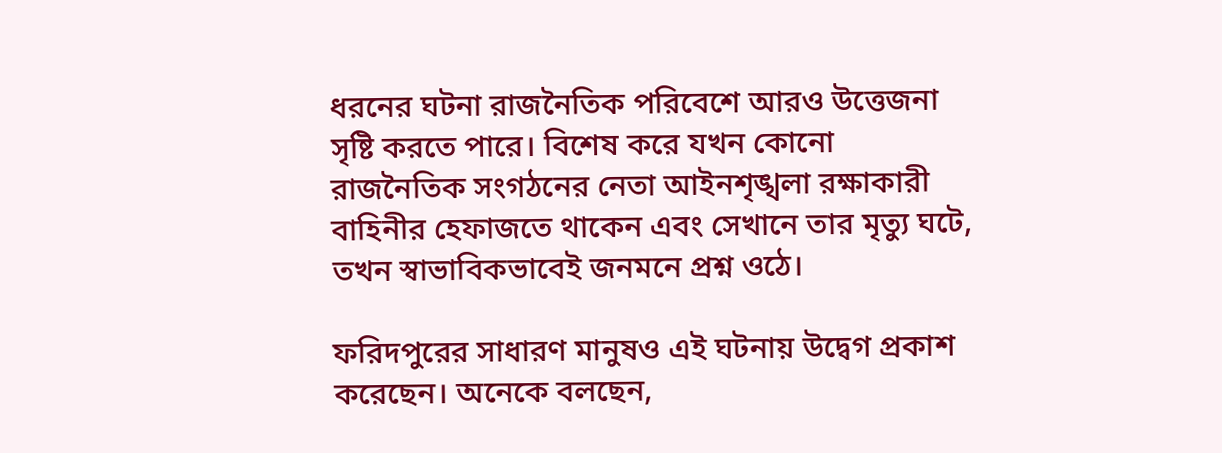ধরনের ঘটনা রাজনৈতিক পরিবেশে আরও উত্তেজনা সৃষ্টি করতে পারে। বিশেষ করে যখন কোনো রাজনৈতিক সংগঠনের নেতা আইনশৃঙ্খলা রক্ষাকারী বাহিনীর হেফাজতে থাকেন এবং সেখানে তার মৃত্যু ঘটে, তখন স্বাভাবিকভাবেই জনমনে প্রশ্ন ওঠে।

ফরিদপুরের সাধারণ মানুষও এই ঘটনায় উদ্বেগ প্রকাশ করেছেন। অনেকে বলছেন,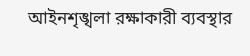আইনশৃঙ্খলা রক্ষাকারী ব্যবস্থার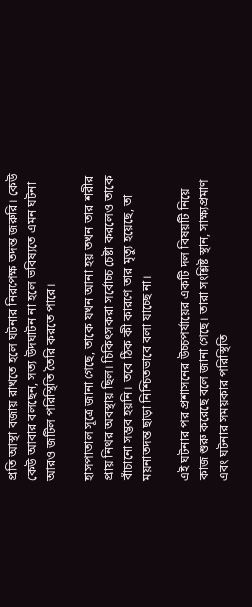প্রতি আস্থা বজায় রাখতে হলে ঘটনার নিরপেক্ষ তদন্ত জরুরি। কেউ কেউ আবার বলছেন, সত্য উদঘাটন না হলে ভবিষ্যতে এমন ঘটনা আরও জটিল পরিস্থিতি তৈরি করতে পারে।

হাসপাতাল সূত্রে জানা গেছে, তাকে যখন আনা হয় তখন তার শরীর প্রায় নিথর অবস্থায় ছিল। চিকিৎসকরা সর্বোচ্চ চেষ্টা করলেও তাকে বাঁচানো সম্ভব হয়নি। তবে ঠিক কী কারণে তার মৃত্যু হয়েছে, তা ময়নাতদন্ত ছাড়া নিশ্চিতভাবে বলা যাচ্ছে না।

এই ঘটনার পর প্রশাসনের উচ্চপর্যায়ের একটি দল বিষয়টি নিয়ে কাজ শুরু করেছে বলে জানা গেছে। তারা সংশ্লিষ্ট স্থান, সাক্ষ্যপ্রমাণ এবং ঘটনার সময়কার পরিস্থিতি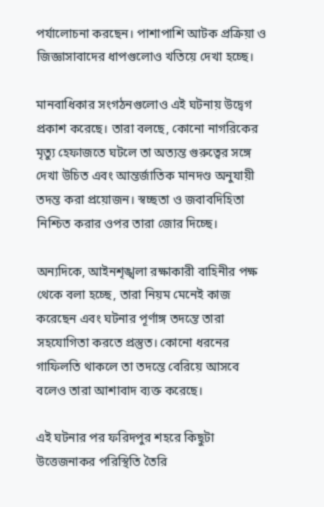পর্যালোচনা করছেন। পাশাপাশি আটক প্রক্রিয়া ও জিজ্ঞাসাবাদের ধাপগুলোও খতিয়ে দেখা হচ্ছে।

মানবাধিকার সংগঠনগুলোও এই ঘটনায় উদ্বেগ প্রকাশ করেছে। তারা বলছে, কোনো নাগরিকের মৃত্যু হেফাজতে ঘটলে তা অত্যন্ত গুরুত্বের সঙ্গে দেখা উচিত এবং আন্তর্জাতিক মানদণ্ড অনুযায়ী তদন্ত করা প্রয়োজন। স্বচ্ছতা ও জবাবদিহিতা নিশ্চিত করার ওপর তারা জোর দিচ্ছে।

অন্যদিকে, আইনশৃঙ্খলা রক্ষাকারী বাহিনীর পক্ষ থেকে বলা হচ্ছে, তারা নিয়ম মেনেই কাজ করেছেন এবং ঘটনার পূর্ণাঙ্গ তদন্তে তারা সহযোগিতা করতে প্রস্তুত। কোনো ধরনের গাফিলতি থাকলে তা তদন্তে বেরিয়ে আসবে বলেও তারা আশাবাদ ব্যক্ত করেছে।

এই ঘটনার পর ফরিদপুর শহরে কিছুটা উত্তেজনাকর পরিস্থিতি তৈরি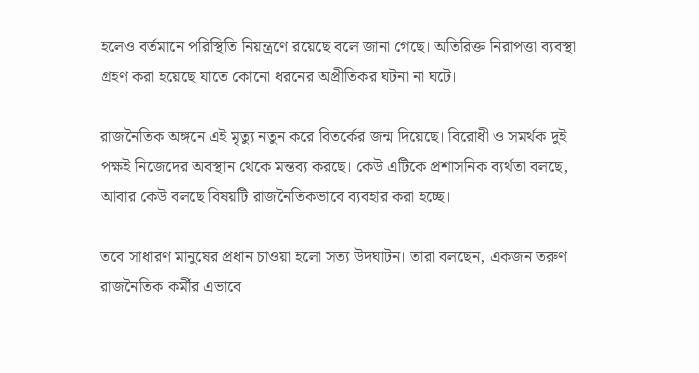হলেও বর্তমানে পরিস্থিতি নিয়ন্ত্রণে রয়েছে বলে জানা গেছে। অতিরিক্ত নিরাপত্তা ব্যবস্থা গ্রহণ করা হয়েছে যাতে কোনো ধরনের অপ্রীতিকর ঘটনা না ঘটে।

রাজনৈতিক অঙ্গনে এই মৃত্যু নতুন করে বিতর্কের জন্ম দিয়েছে। বিরোধী ও সমর্থক দুই পক্ষই নিজেদের অবস্থান থেকে মন্তব্য করছে। কেউ এটিকে প্রশাসনিক ব্যর্থতা বলছে, আবার কেউ বলছে বিষয়টি রাজনৈতিকভাবে ব্যবহার করা হচ্ছে।

তবে সাধারণ মানুষের প্রধান চাওয়া হলো সত্য উদঘাটন। তারা বলছেন, একজন তরুণ রাজনৈতিক কর্মীর এভাবে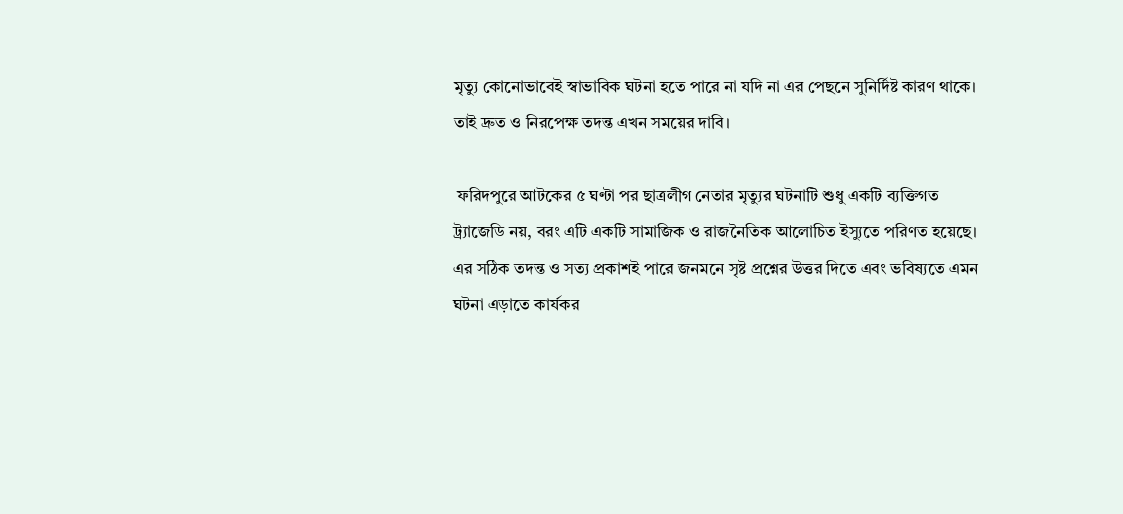মৃত্যু কোনোভাবেই স্বাভাবিক ঘটনা হতে পারে না যদি না এর পেছনে সুনির্দিষ্ট কারণ থাকে। তাই দ্রুত ও নিরপেক্ষ তদন্ত এখন সময়ের দাবি।

 ফরিদপুরে আটকের ৫ ঘণ্টা পর ছাত্রলীগ নেতার মৃত্যুর ঘটনাটি শুধু একটি ব্যক্তিগত ট্র্যাজেডি নয়, বরং এটি একটি সামাজিক ও রাজনৈতিক আলোচিত ইস্যুতে পরিণত হয়েছে। এর সঠিক তদন্ত ও সত্য প্রকাশই পারে জনমনে সৃষ্ট প্রশ্নের উত্তর দিতে এবং ভবিষ্যতে এমন ঘটনা এড়াতে কার্যকর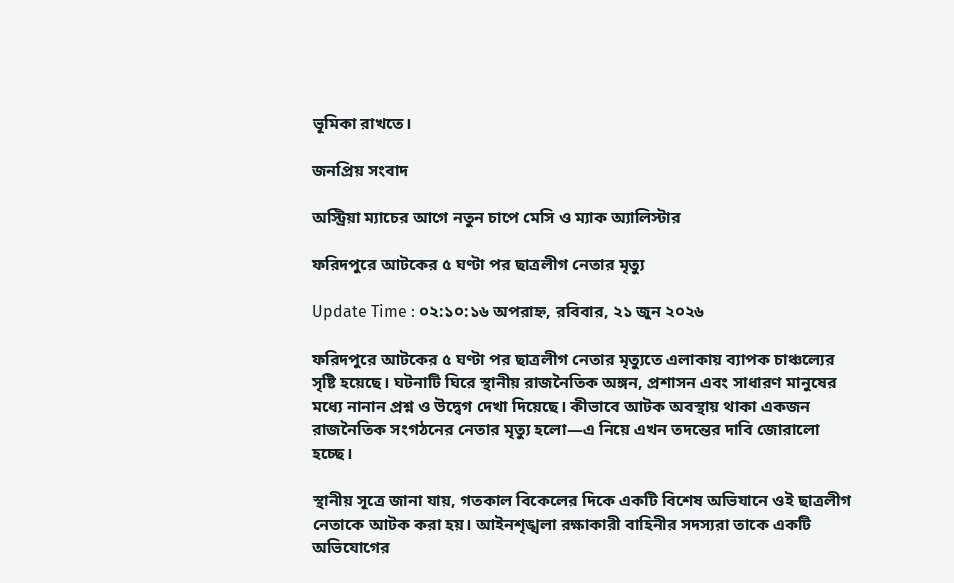ভূমিকা রাখতে।

জনপ্রিয় সংবাদ

অস্ট্রিয়া ম্যাচের আগে নতুন চাপে মেসি ও ম্যাক অ্যালিস্টার

ফরিদপুরে আটকের ৫ ঘণ্টা পর ছাত্রলীগ নেতার মৃত্যু

Update Time : ০২:১০:১৬ অপরাহ্ন, রবিবার, ২১ জুন ২০২৬

ফরিদপুরে আটকের ৫ ঘণ্টা পর ছাত্রলীগ নেতার মৃত্যুতে এলাকায় ব্যাপক চাঞ্চল্যের সৃষ্টি হয়েছে। ঘটনাটি ঘিরে স্থানীয় রাজনৈতিক অঙ্গন, প্রশাসন এবং সাধারণ মানুষের মধ্যে নানান প্রশ্ন ও উদ্বেগ দেখা দিয়েছে। কীভাবে আটক অবস্থায় থাকা একজন রাজনৈতিক সংগঠনের নেতার মৃত্যু হলো—এ নিয়ে এখন তদন্তের দাবি জোরালো হচ্ছে।

স্থানীয় সূত্রে জানা যায়, গতকাল বিকেলের দিকে একটি বিশেষ অভিযানে ওই ছাত্রলীগ নেতাকে আটক করা হয়। আইনশৃঙ্খলা রক্ষাকারী বাহিনীর সদস্যরা তাকে একটি অভিযোগের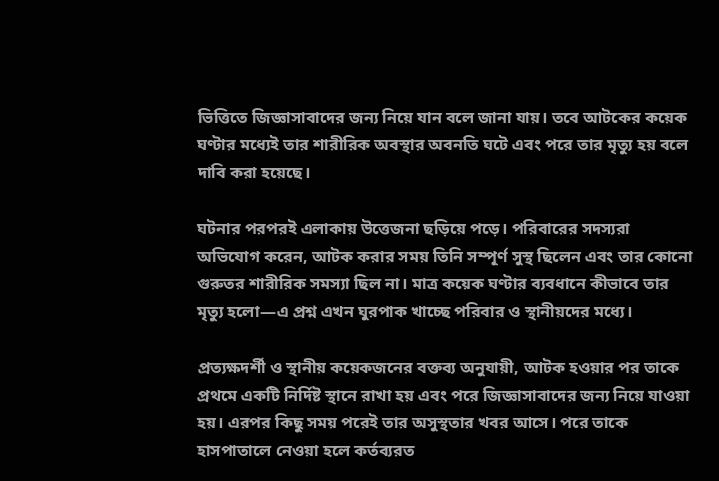ভিত্তিতে জিজ্ঞাসাবাদের জন্য নিয়ে যান বলে জানা যায়। তবে আটকের কয়েক ঘণ্টার মধ্যেই তার শারীরিক অবস্থার অবনতি ঘটে এবং পরে তার মৃত্যু হয় বলে দাবি করা হয়েছে।

ঘটনার পরপরই এলাকায় উত্তেজনা ছড়িয়ে পড়ে। পরিবারের সদস্যরা অভিযোগ করেন, আটক করার সময় তিনি সম্পূর্ণ সুস্থ ছিলেন এবং তার কোনো গুরুতর শারীরিক সমস্যা ছিল না। মাত্র কয়েক ঘণ্টার ব্যবধানে কীভাবে তার মৃত্যু হলো—এ প্রশ্ন এখন ঘুরপাক খাচ্ছে পরিবার ও স্থানীয়দের মধ্যে।

প্রত্যক্ষদর্শী ও স্থানীয় কয়েকজনের বক্তব্য অনুযায়ী, আটক হওয়ার পর তাকে প্রথমে একটি নির্দিষ্ট স্থানে রাখা হয় এবং পরে জিজ্ঞাসাবাদের জন্য নিয়ে যাওয়া হয়। এরপর কিছু সময় পরেই তার অসুস্থতার খবর আসে। পরে তাকে হাসপাতালে নেওয়া হলে কর্তব্যরত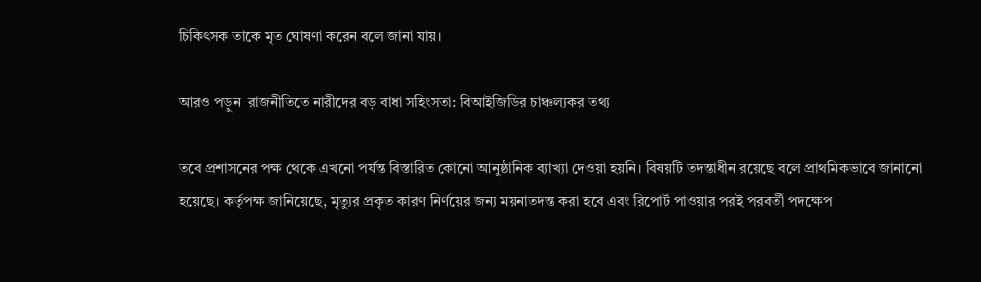চিকিৎসক তাকে মৃত ঘোষণা করেন বলে জানা যায়।

আরও পড়ুন  রাজনীতিতে নারীদের বড় বাধা সহিংসতা: বিআইজিডির চাঞ্চল্যকর তথ্য

তবে প্রশাসনের পক্ষ থেকে এখনো পর্যন্ত বিস্তারিত কোনো আনুষ্ঠানিক ব্যাখ্যা দেওয়া হয়নি। বিষয়টি তদন্তাধীন রয়েছে বলে প্রাথমিকভাবে জানানো হয়েছে। কর্তৃপক্ষ জানিয়েছে, মৃত্যুর প্রকৃত কারণ নির্ণয়ের জন্য ময়নাতদন্ত করা হবে এবং রিপোর্ট পাওয়ার পরই পরবর্তী পদক্ষেপ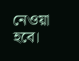নেওয়া হবে।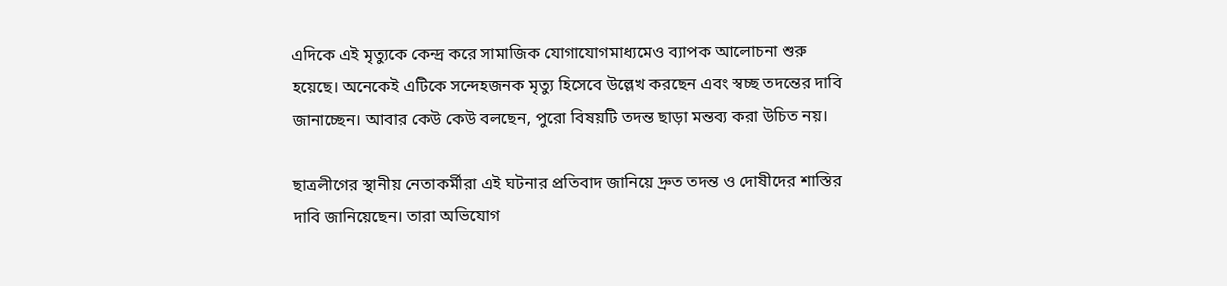এদিকে এই মৃত্যুকে কেন্দ্র করে সামাজিক যোগাযোগমাধ্যমেও ব্যাপক আলোচনা শুরু হয়েছে। অনেকেই এটিকে সন্দেহজনক মৃত্যু হিসেবে উল্লেখ করছেন এবং স্বচ্ছ তদন্তের দাবি জানাচ্ছেন। আবার কেউ কেউ বলছেন, পুরো বিষয়টি তদন্ত ছাড়া মন্তব্য করা উচিত নয়।

ছাত্রলীগের স্থানীয় নেতাকর্মীরা এই ঘটনার প্রতিবাদ জানিয়ে দ্রুত তদন্ত ও দোষীদের শাস্তির দাবি জানিয়েছেন। তারা অভিযোগ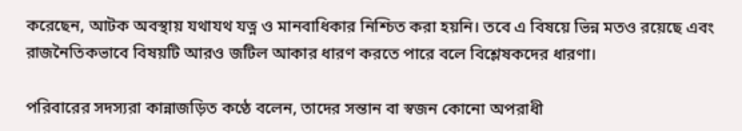করেছেন, আটক অবস্থায় যথাযথ যত্ন ও মানবাধিকার নিশ্চিত করা হয়নি। তবে এ বিষয়ে ভিন্ন মতও রয়েছে এবং রাজনৈতিকভাবে বিষয়টি আরও জটিল আকার ধারণ করতে পারে বলে বিশ্লেষকদের ধারণা।

পরিবারের সদস্যরা কান্নাজড়িত কণ্ঠে বলেন, তাদের সন্তান বা স্বজন কোনো অপরাধী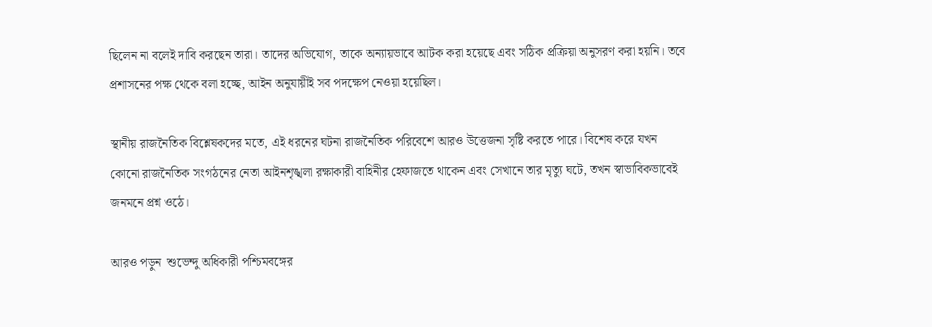ছিলেন না বলেই দাবি করছেন তারা। তাদের অভিযোগ, তাকে অন্যায়ভাবে আটক করা হয়েছে এবং সঠিক প্রক্রিয়া অনুসরণ করা হয়নি। তবে প্রশাসনের পক্ষ থেকে বলা হচ্ছে, আইন অনুযায়ীই সব পদক্ষেপ নেওয়া হয়েছিল।

স্থানীয় রাজনৈতিক বিশ্লেষকদের মতে, এই ধরনের ঘটনা রাজনৈতিক পরিবেশে আরও উত্তেজনা সৃষ্টি করতে পারে। বিশেষ করে যখন কোনো রাজনৈতিক সংগঠনের নেতা আইনশৃঙ্খলা রক্ষাকারী বাহিনীর হেফাজতে থাকেন এবং সেখানে তার মৃত্যু ঘটে, তখন স্বাভাবিকভাবেই জনমনে প্রশ্ন ওঠে।

আরও পড়ুন  শুভেন্দু অধিকারী পশ্চিমবঙ্গের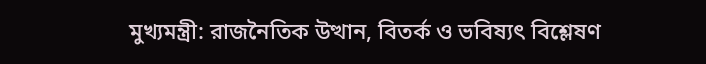মুখ্যমন্ত্রী: রাজনৈতিক উত্থান, বিতর্ক ও ভবিষ্যৎ বিশ্লেষণ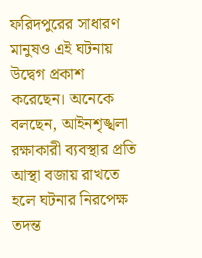ফরিদপুরের সাধারণ মানুষও এই ঘটনায় উদ্বেগ প্রকাশ করেছেন। অনেকে বলছেন, আইনশৃঙ্খলা রক্ষাকারী ব্যবস্থার প্রতি আস্থা বজায় রাখতে হলে ঘটনার নিরপেক্ষ তদন্ত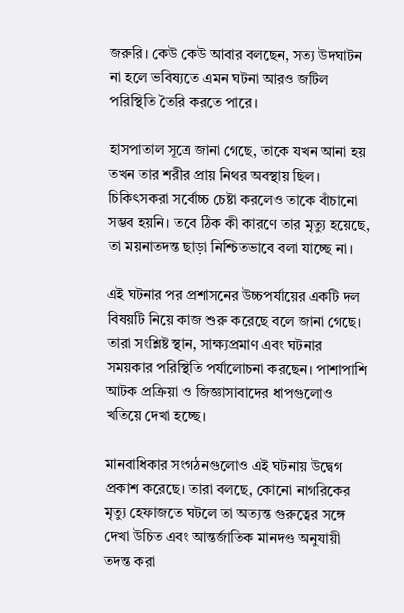জরুরি। কেউ কেউ আবার বলছেন, সত্য উদঘাটন না হলে ভবিষ্যতে এমন ঘটনা আরও জটিল পরিস্থিতি তৈরি করতে পারে।

হাসপাতাল সূত্রে জানা গেছে, তাকে যখন আনা হয় তখন তার শরীর প্রায় নিথর অবস্থায় ছিল। চিকিৎসকরা সর্বোচ্চ চেষ্টা করলেও তাকে বাঁচানো সম্ভব হয়নি। তবে ঠিক কী কারণে তার মৃত্যু হয়েছে, তা ময়নাতদন্ত ছাড়া নিশ্চিতভাবে বলা যাচ্ছে না।

এই ঘটনার পর প্রশাসনের উচ্চপর্যায়ের একটি দল বিষয়টি নিয়ে কাজ শুরু করেছে বলে জানা গেছে। তারা সংশ্লিষ্ট স্থান, সাক্ষ্যপ্রমাণ এবং ঘটনার সময়কার পরিস্থিতি পর্যালোচনা করছেন। পাশাপাশি আটক প্রক্রিয়া ও জিজ্ঞাসাবাদের ধাপগুলোও খতিয়ে দেখা হচ্ছে।

মানবাধিকার সংগঠনগুলোও এই ঘটনায় উদ্বেগ প্রকাশ করেছে। তারা বলছে, কোনো নাগরিকের মৃত্যু হেফাজতে ঘটলে তা অত্যন্ত গুরুত্বের সঙ্গে দেখা উচিত এবং আন্তর্জাতিক মানদণ্ড অনুযায়ী তদন্ত করা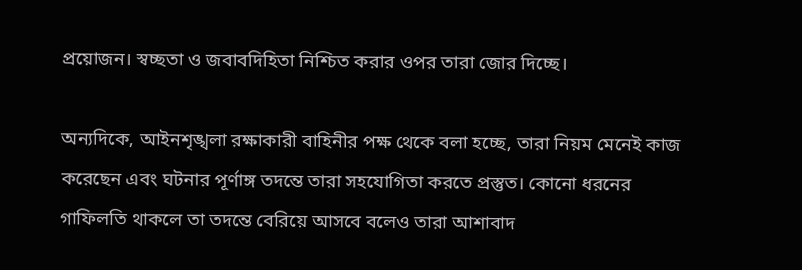প্রয়োজন। স্বচ্ছতা ও জবাবদিহিতা নিশ্চিত করার ওপর তারা জোর দিচ্ছে।

অন্যদিকে, আইনশৃঙ্খলা রক্ষাকারী বাহিনীর পক্ষ থেকে বলা হচ্ছে, তারা নিয়ম মেনেই কাজ করেছেন এবং ঘটনার পূর্ণাঙ্গ তদন্তে তারা সহযোগিতা করতে প্রস্তুত। কোনো ধরনের গাফিলতি থাকলে তা তদন্তে বেরিয়ে আসবে বলেও তারা আশাবাদ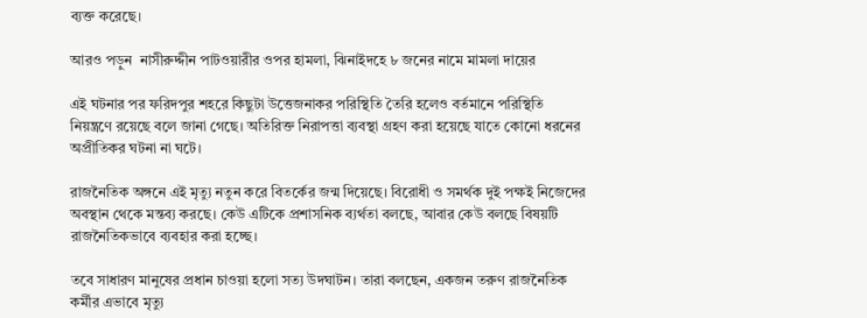ব্যক্ত করেছে।

আরও পড়ুন  নাসীরুদ্দীন পাটওয়ারীর ওপর হামলা, ঝিনাইদহে ৮ জনের নামে মামলা দায়ের

এই ঘটনার পর ফরিদপুর শহরে কিছুটা উত্তেজনাকর পরিস্থিতি তৈরি হলেও বর্তমানে পরিস্থিতি নিয়ন্ত্রণে রয়েছে বলে জানা গেছে। অতিরিক্ত নিরাপত্তা ব্যবস্থা গ্রহণ করা হয়েছে যাতে কোনো ধরনের অপ্রীতিকর ঘটনা না ঘটে।

রাজনৈতিক অঙ্গনে এই মৃত্যু নতুন করে বিতর্কের জন্ম দিয়েছে। বিরোধী ও সমর্থক দুই পক্ষই নিজেদের অবস্থান থেকে মন্তব্য করছে। কেউ এটিকে প্রশাসনিক ব্যর্থতা বলছে, আবার কেউ বলছে বিষয়টি রাজনৈতিকভাবে ব্যবহার করা হচ্ছে।

তবে সাধারণ মানুষের প্রধান চাওয়া হলো সত্য উদঘাটন। তারা বলছেন, একজন তরুণ রাজনৈতিক কর্মীর এভাবে মৃত্যু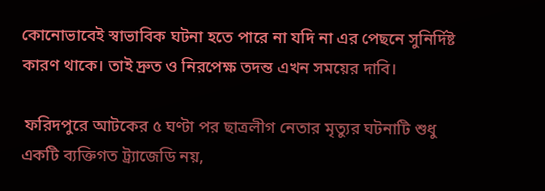কোনোভাবেই স্বাভাবিক ঘটনা হতে পারে না যদি না এর পেছনে সুনির্দিষ্ট কারণ থাকে। তাই দ্রুত ও নিরপেক্ষ তদন্ত এখন সময়ের দাবি।

 ফরিদপুরে আটকের ৫ ঘণ্টা পর ছাত্রলীগ নেতার মৃত্যুর ঘটনাটি শুধু একটি ব্যক্তিগত ট্র্যাজেডি নয়,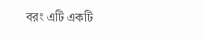বরং এটি একটি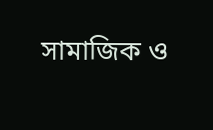সামাজিক ও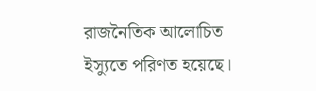রাজনৈতিক আলোচিত ইস্যুতে পরিণত হয়েছে।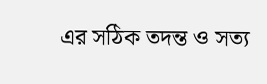এর সঠিক তদন্ত ও সত্য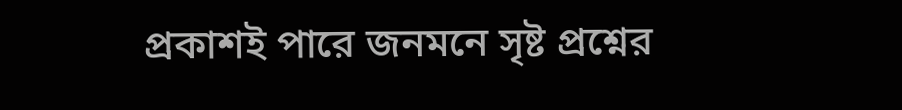প্রকাশই পারে জনমনে সৃষ্ট প্রশ্নের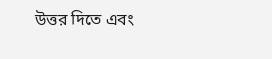উত্তর দিতে এবং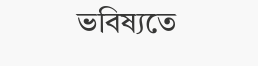ভবিষ্যতে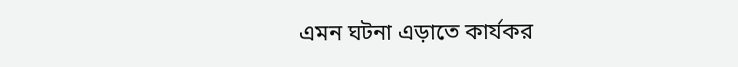এমন ঘটনা এড়াতে কার্যকর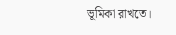ভূমিকা রাখতে।